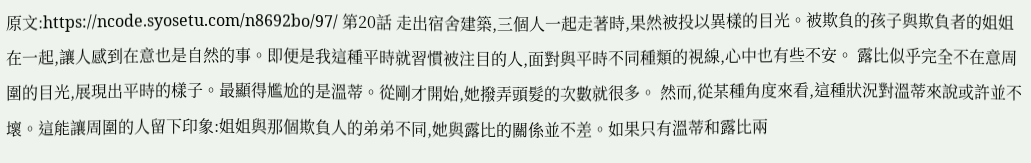原文:https://ncode.syosetu.com/n8692bo/97/ 第20話 走出宿舍建築,三個人一起走著時,果然被投以異樣的目光。被欺負的孩子與欺負者的姐姐在一起,讓人感到在意也是自然的事。即便是我這種平時就習慣被注目的人,面對與平時不同種類的視線,心中也有些不安。 露比似乎完全不在意周圍的目光,展現出平時的樣子。最顯得尷尬的是溫蒂。從剛才開始,她撥弄頭髮的次數就很多。 然而,從某種角度來看,這種狀況對溫蒂來說或許並不壞。這能讓周圍的人留下印象:姐姐與那個欺負人的弟弟不同,她與露比的關係並不差。如果只有溫蒂和露比兩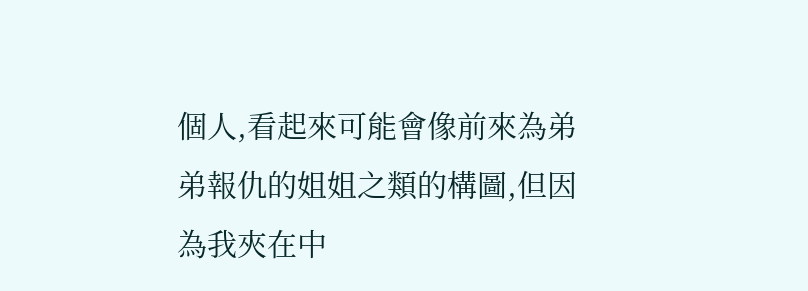個人,看起來可能會像前來為弟弟報仇的姐姐之類的構圖,但因為我夾在中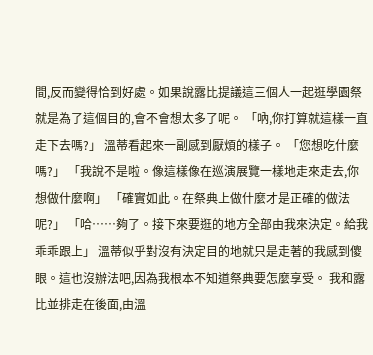間,反而變得恰到好處。如果說露比提議這三個人一起逛學園祭就是為了這個目的,會不會想太多了呢。 「吶,你打算就這樣一直走下去嗎?」 溫蒂看起來一副感到厭煩的樣子。 「您想吃什麼嗎?」 「我說不是啦。像這樣像在巡演展覽一樣地走來走去,你想做什麼啊」 「確實如此。在祭典上做什麼才是正確的做法呢?」 「哈……夠了。接下來要逛的地方全部由我來決定。給我乖乖跟上」 溫蒂似乎對沒有決定目的地就只是走著的我感到傻眼。這也沒辦法吧,因為我根本不知道祭典要怎麼享受。 我和露比並排走在後面,由溫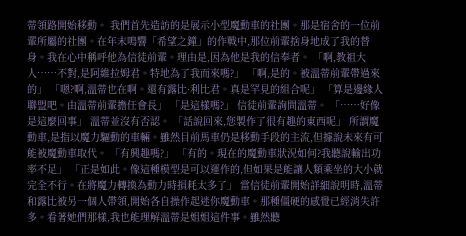蒂領路開始移動。 我們首先造訪的是展示小型魔動車的社團。那是宿舍的一位前輩所屬的社團。在年末鳴響「希望之鐘」的作戰中,那位前輩捨身地成了我的替身。我在心中稱呼他為信徒前輩。理由是,因為他是我的信奉者。 「啊,教祖大人……不對,是阿維拉姆君。特地為了我而來嗎?」 「啊,是的。被溫蒂前輩帶過來的」 「嗯?啊,溫蒂也在啊。還有露比·利比君。真是罕見的組合呢」 「算是邊緣人聯盟吧。由溫蒂前輩擔任會長」 「是這樣嗎?」 信徒前輩詢問溫蒂。 「……好像是這麼回事」 溫蒂並沒有否認。 「話說回來,您製作了很有趣的東西呢」 所謂魔動車,是指以魔力驅動的車輛。雖然目前馬車仍是移動手段的主流,但據說未來有可能被魔動車取代。 「有興趣嗎?」 「有的。現在的魔動車狀況如何?我聽說輸出功率不足」 「正是如此。像這種模型是可以運作的,但如果是能讓人類乘坐的大小就完全不行。在將魔力轉換為動力時損耗太多了」 當信徒前輩開始詳細說明時,溫蒂和露比被另一個人帶領,開始各自操作起迷你魔動車。那種僵硬的感覺已經消失許多。看著她們那樣,我也能理解溫蒂是姐姐這件事。雖然聽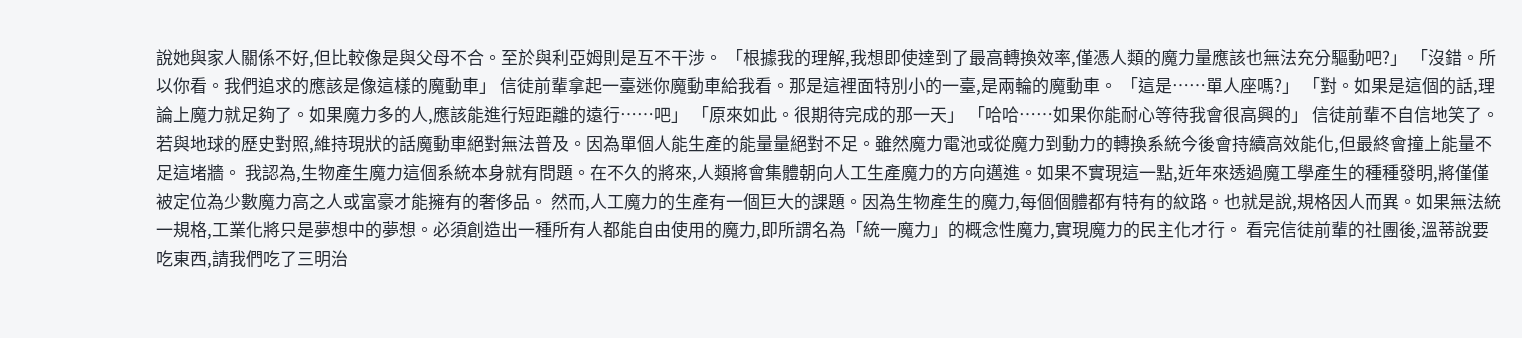說她與家人關係不好,但比較像是與父母不合。至於與利亞姆則是互不干涉。 「根據我的理解,我想即使達到了最高轉換效率,僅憑人類的魔力量應該也無法充分驅動吧?」 「沒錯。所以你看。我們追求的應該是像這樣的魔動車」 信徒前輩拿起一臺迷你魔動車給我看。那是這裡面特別小的一臺,是兩輪的魔動車。 「這是……單人座嗎?」 「對。如果是這個的話,理論上魔力就足夠了。如果魔力多的人,應該能進行短距離的遠行……吧」 「原來如此。很期待完成的那一天」 「哈哈……如果你能耐心等待我會很高興的」 信徒前輩不自信地笑了。若與地球的歷史對照,維持現狀的話魔動車絕對無法普及。因為單個人能生產的能量量絕對不足。雖然魔力電池或從魔力到動力的轉換系統今後會持續高效能化,但最終會撞上能量不足這堵牆。 我認為,生物產生魔力這個系統本身就有問題。在不久的將來,人類將會集體朝向人工生產魔力的方向邁進。如果不實現這一點,近年來透過魔工學產生的種種發明,將僅僅被定位為少數魔力高之人或富豪才能擁有的奢侈品。 然而,人工魔力的生產有一個巨大的課題。因為生物產生的魔力,每個個體都有特有的紋路。也就是說,規格因人而異。如果無法統一規格,工業化將只是夢想中的夢想。必須創造出一種所有人都能自由使用的魔力,即所謂名為「統一魔力」的概念性魔力,實現魔力的民主化才行。 看完信徒前輩的社團後,溫蒂說要吃東西,請我們吃了三明治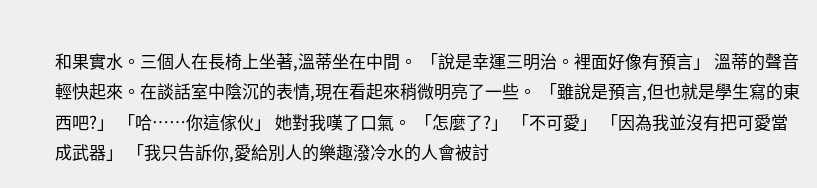和果實水。三個人在長椅上坐著,溫蒂坐在中間。 「說是幸運三明治。裡面好像有預言」 溫蒂的聲音輕快起來。在談話室中陰沉的表情,現在看起來稍微明亮了一些。 「雖說是預言,但也就是學生寫的東西吧?」 「哈……你這傢伙」 她對我嘆了口氣。 「怎麼了?」 「不可愛」 「因為我並沒有把可愛當成武器」 「我只告訴你,愛給別人的樂趣潑冷水的人會被討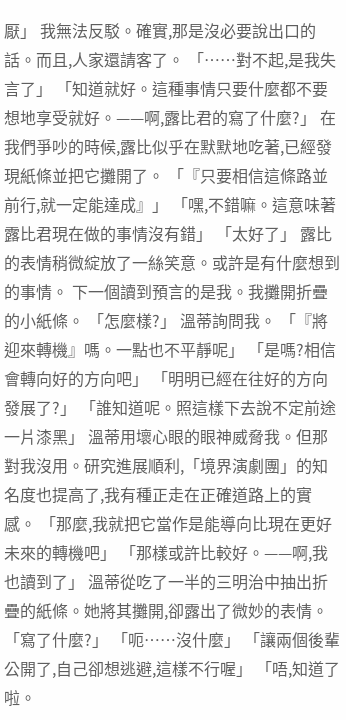厭」 我無法反駁。確實,那是沒必要說出口的話。而且,人家還請客了。 「……對不起,是我失言了」 「知道就好。這種事情只要什麼都不要想地享受就好。——啊,露比君的寫了什麼?」 在我們爭吵的時候,露比似乎在默默地吃著,已經發現紙條並把它攤開了。 「『只要相信這條路並前行,就一定能達成』」 「嘿,不錯嘛。這意味著露比君現在做的事情沒有錯」 「太好了」 露比的表情稍微綻放了一絲笑意。或許是有什麼想到的事情。 下一個讀到預言的是我。我攤開折疊的小紙條。 「怎麼樣?」 溫蒂詢問我。 「『將迎來轉機』嗎。一點也不平靜呢」 「是嗎?相信會轉向好的方向吧」 「明明已經在往好的方向發展了?」 「誰知道呢。照這樣下去說不定前途一片漆黑」 溫蒂用壞心眼的眼神威脅我。但那對我沒用。研究進展順利,「境界演劇團」的知名度也提高了,我有種正走在正確道路上的實感。 「那麼,我就把它當作是能導向比現在更好未來的轉機吧」 「那樣或許比較好。——啊,我也讀到了」 溫蒂從吃了一半的三明治中抽出折疊的紙條。她將其攤開,卻露出了微妙的表情。 「寫了什麼?」 「呃……沒什麼」 「讓兩個後輩公開了,自己卻想逃避,這樣不行喔」 「唔,知道了啦。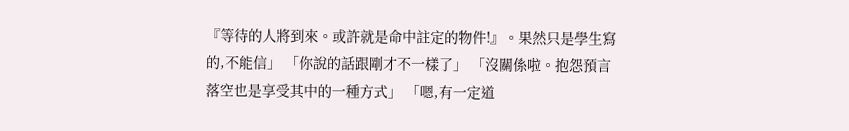『等待的人將到來。或許就是命中註定的物件!』。果然只是學生寫的,不能信」 「你說的話跟剛才不一樣了」 「沒關係啦。抱怨預言落空也是享受其中的一種方式」 「嗯,有一定道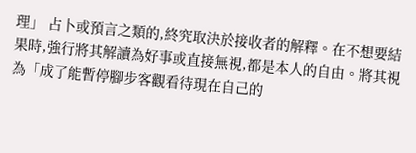理」 占卜或預言之類的,終究取決於接收者的解釋。在不想要結果時,強行將其解讀為好事或直接無視,都是本人的自由。將其視為「成了能暫停腳步客觀看待現在自己的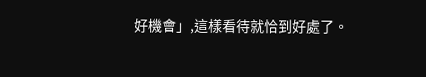好機會」,這樣看待就恰到好處了。